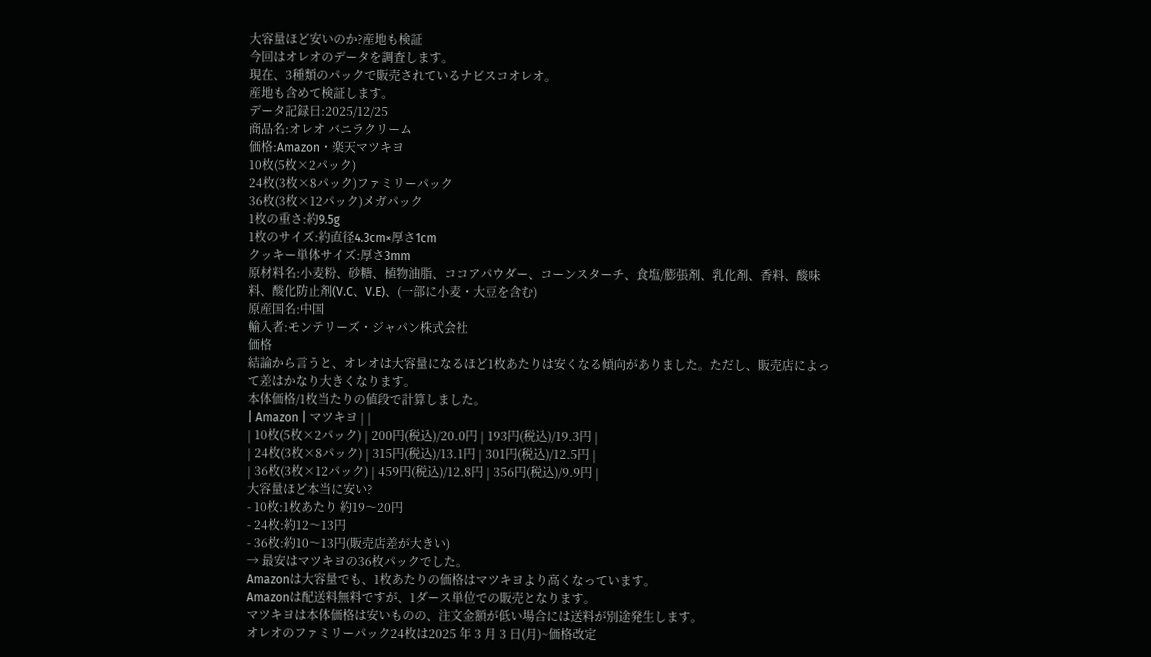大容量ほど安いのか?産地も検証
今回はオレオのデータを調査します。
現在、3種類のパックで販売されているナビスコオレオ。
産地も含めて検証します。
データ記録日:2025/12/25
商品名:オレオ バニラクリーム
価格:Amazon・楽天マツキヨ
10枚(5枚×2パック)
24枚(3枚×8パック)ファミリーパック
36枚(3枚×12パック)メガパック
1枚の重さ:約9.5g
1枚のサイズ:約直径4.3cm×厚さ1cm
クッキー単体サイズ:厚さ3mm
原材料名:小麦粉、砂糖、植物油脂、ココアパウダー、コーンスターチ、食塩/膨張剤、乳化剤、香料、酸味料、酸化防止剤(V.C、V.E)、(一部に小麦・大豆を含む)
原産国名:中国
輸入者:モンテリーズ・ジャパン株式会社
価格
結論から言うと、オレオは大容量になるほど1枚あたりは安くなる傾向がありました。ただし、販売店によって差はかなり大きくなります。
本体価格/1枚当たりの値段で計算しました。
| Amazon | マツキヨ | |
| 10枚(5枚×2パック) | 200円(税込)/20.0円 | 193円(税込)/19.3円 |
| 24枚(3枚×8パック) | 315円(税込)/13.1円 | 301円(税込)/12.5円 |
| 36枚(3枚×12パック) | 459円(税込)/12.8円 | 356円(税込)/9.9円 |
大容量ほど本当に安い?
- 10枚:1枚あたり 約19〜20円
- 24枚:約12〜13円
- 36枚:約10〜13円(販売店差が大きい)
→ 最安はマツキヨの36枚パックでした。
Amazonは大容量でも、1枚あたりの価格はマツキヨより高くなっています。
Amazonは配送料無料ですが、1ダース単位での販売となります。
マツキヨは本体価格は安いものの、注文金額が低い場合には送料が別途発生します。
オレオのファミリーパック24枚は2025 年 3 月 3 日(月)~価格改定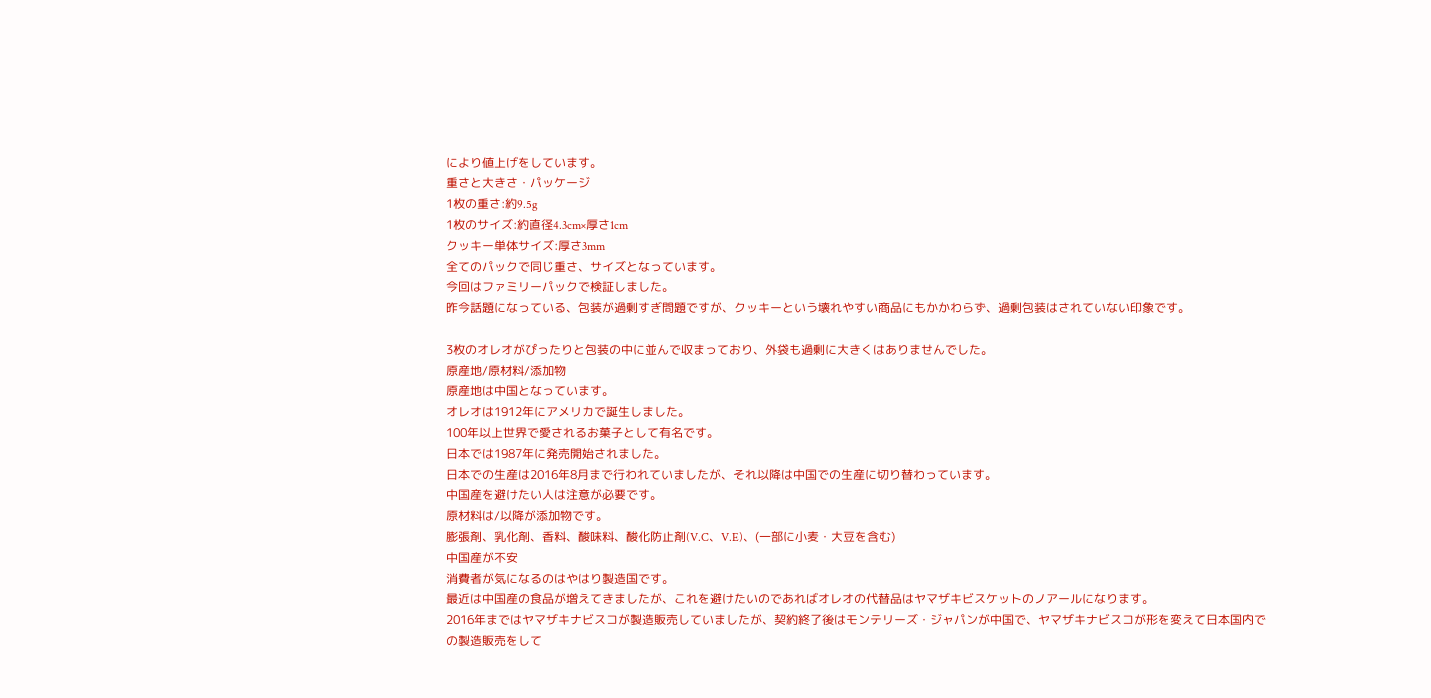により値上げをしています。
重さと大きさ・パッケージ
1枚の重さ:約9.5g
1枚のサイズ:約直径4.3cm×厚さ1cm
クッキー単体サイズ:厚さ3mm
全てのパックで同じ重さ、サイズとなっています。
今回はファミリーパックで検証しました。
昨今話題になっている、包装が過剰すぎ問題ですが、クッキーという壊れやすい商品にもかかわらず、過剰包装はされていない印象です。

3枚のオレオがぴったりと包装の中に並んで収まっており、外袋も過剰に大きくはありませんでした。
原産地/原材料/添加物
原産地は中国となっています。
オレオは1912年にアメリカで誕生しました。
100年以上世界で愛されるお菓子として有名です。
日本では1987年に発売開始されました。
日本での生産は2016年8月まで行われていましたが、それ以降は中国での生産に切り替わっています。
中国産を避けたい人は注意が必要です。
原材料は/以降が添加物です。
膨張剤、乳化剤、香料、酸味料、酸化防止剤(V.C、V.E)、(一部に小麦・大豆を含む)
中国産が不安
消費者が気になるのはやはり製造国です。
最近は中国産の食品が増えてきましたが、これを避けたいのであればオレオの代替品はヤマザキビスケットのノアールになります。
2016年まではヤマザキナビスコが製造販売していましたが、契約終了後はモンテリーズ・ジャパンが中国で、ヤマザキナビスコが形を変えて日本国内での製造販売をして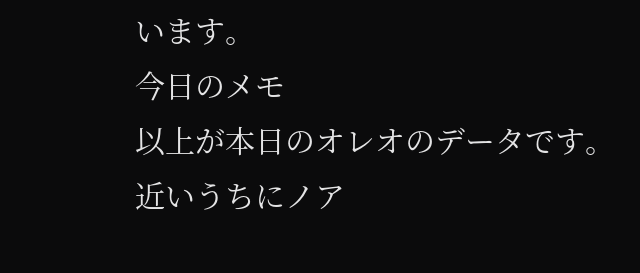います。
今日のメモ
以上が本日のオレオのデータです。近いうちにノア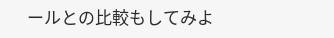ールとの比較もしてみよ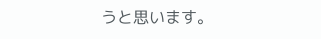うと思います。